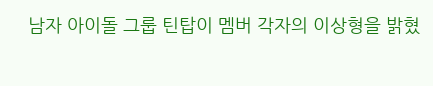남자 아이돌 그룹 틴탑이 멤버 각자의 이상형을 밝혔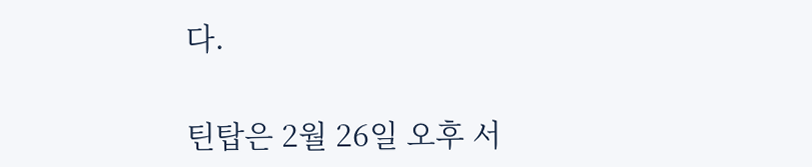다.

틴탑은 2월 26일 오후 서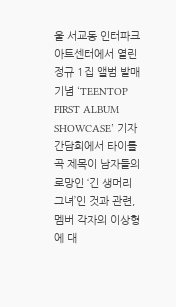울 서교동 인터파크 아트센터에서 열린 정규 1집 앨범 발매 기념 ‘TEENTOP FIRST ALBUM SHOWCASE’ 기자간담회에서 타이틀곡 제목이 남자들의 로망인 ‘긴 생머리 그녀’인 것과 관련, 멤버 각자의 이상형에 대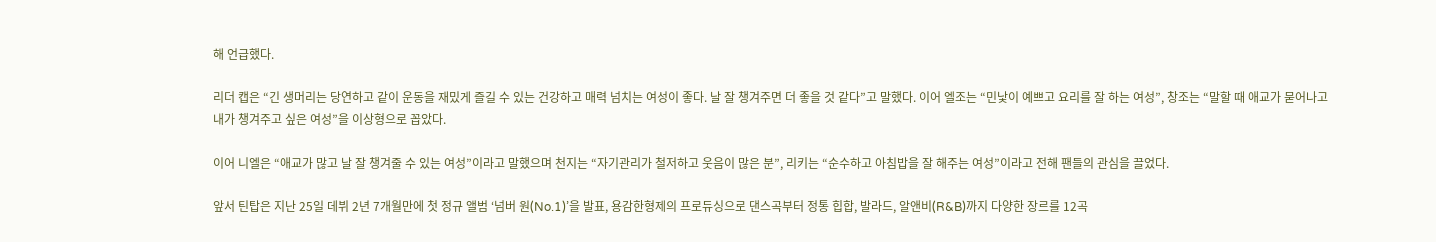해 언급했다.

리더 캡은 “긴 생머리는 당연하고 같이 운동을 재밌게 즐길 수 있는 건강하고 매력 넘치는 여성이 좋다. 날 잘 챙겨주면 더 좋을 것 같다”고 말했다. 이어 엘조는 “민낯이 예쁘고 요리를 잘 하는 여성”, 창조는 “말할 때 애교가 묻어나고 내가 챙겨주고 싶은 여성”을 이상형으로 꼽았다.

이어 니엘은 “애교가 많고 날 잘 챙겨줄 수 있는 여성”이라고 말했으며 천지는 “자기관리가 철저하고 웃음이 많은 분”, 리키는 “순수하고 아침밥을 잘 해주는 여성”이라고 전해 팬들의 관심을 끌었다.

앞서 틴탑은 지난 25일 데뷔 2년 7개월만에 첫 정규 앨범 ‘넘버 원(No.1)’을 발표, 용감한형제의 프로듀싱으로 댄스곡부터 정통 힙합, 발라드, 알앤비(R&B)까지 다양한 장르를 12곡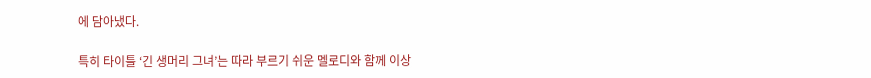에 담아냈다.

특히 타이틀 ‘긴 생머리 그녀’는 따라 부르기 쉬운 멜로디와 함께 이상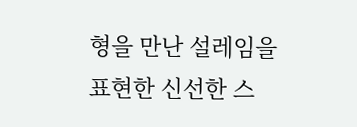형을 만난 설레임을 표현한 신선한 스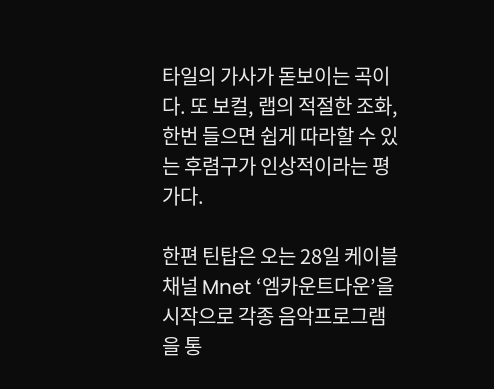타일의 가사가 돋보이는 곡이다. 또 보컬, 랩의 적절한 조화, 한번 들으면 쉽게 따라할 수 있는 후렴구가 인상적이라는 평가다.

한편 틴탑은 오는 28일 케이블채널 Mnet ‘엠카운트다운’을 시작으로 각종 음악프로그램을 통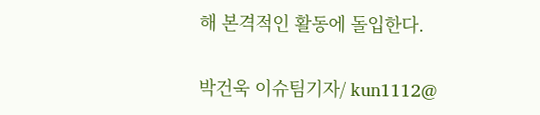해 본격적인 활동에 돌입한다.

박건욱 이슈팀기자/ kun1112@